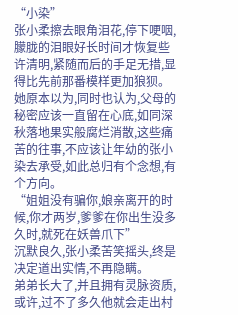“小染”
张小柔擦去眼角泪花,停下哽咽,朦胧的泪眼好长时间才恢复些许清明,紧随而后的手足无措,显得比先前那番模样更加狼狈。
她原本以为,同时也认为,父母的秘密应该一直留在心底,如同深秋落地果实般腐烂消散,这些痛苦的往事,不应该让年幼的张小染去承受,如此总归有个念想,有个方向。
“姐姐没有骗你,娘亲离开的时候,你才两岁,爹爹在你出生没多久时,就死在妖兽爪下”
沉默良久,张小柔苦笑摇头,终是决定道出实情,不再隐瞒。
弟弟长大了,并且拥有灵脉资质,或许,过不了多久他就会走出村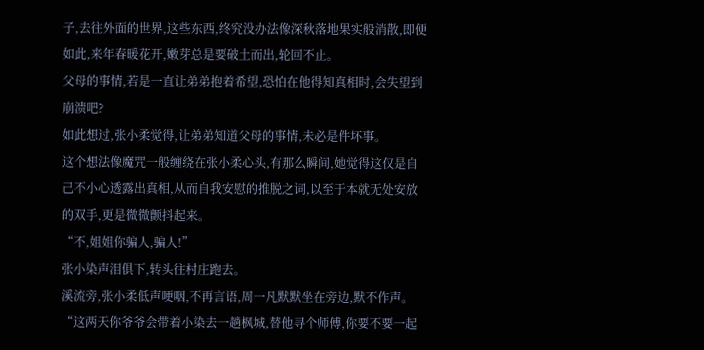子,去往外面的世界,这些东西,终究没办法像深秋落地果实般消散,即便如此,来年春暖花开,嫩芽总是要破土而出,轮回不止。
父母的事情,若是一直让弟弟抱着希望,恐怕在他得知真相时,会失望到崩溃吧?
如此想过,张小柔觉得,让弟弟知道父母的事情,未必是件坏事。
这个想法像魔咒一般缠绕在张小柔心头,有那么瞬间,她觉得这仅是自己不小心透露出真相,从而自我安慰的推脱之词,以至于本就无处安放的双手,更是微微颤抖起来。
“不,姐姐你骗人,骗人!”
张小染声泪俱下,转头往村庄跑去。
溪流旁,张小柔低声哽咽,不再言语,周一凡默默坐在旁边,默不作声。
“这两天你爷爷会带着小染去一趟枫城,替他寻个师傅,你要不要一起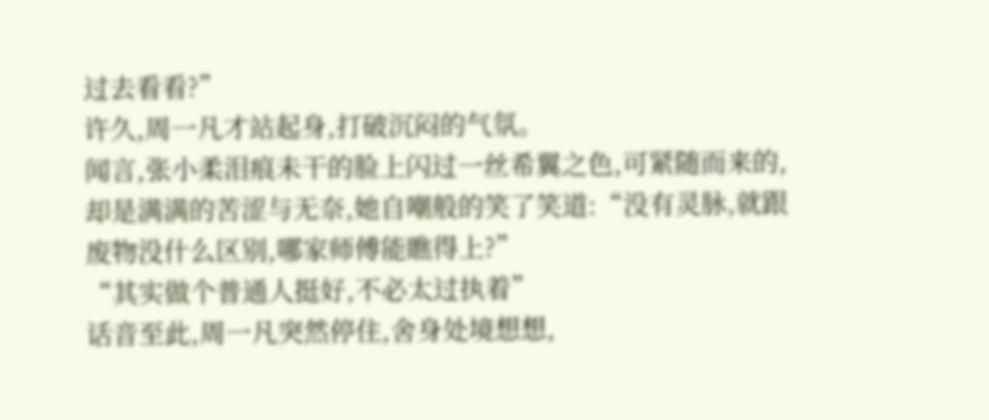过去看看?”
许久,周一凡才站起身,打破沉闷的气氛。
闻言,张小柔泪痕未干的脸上闪过一丝希翼之色,可紧随而来的,却是满满的苦涩与无奈,她自嘲般的笑了笑道:“没有灵脉,就跟废物没什么区别,哪家师傅能瞧得上?”
“其实做个普通人挺好,不必太过执着”
话音至此,周一凡突然停住,舍身处境想想,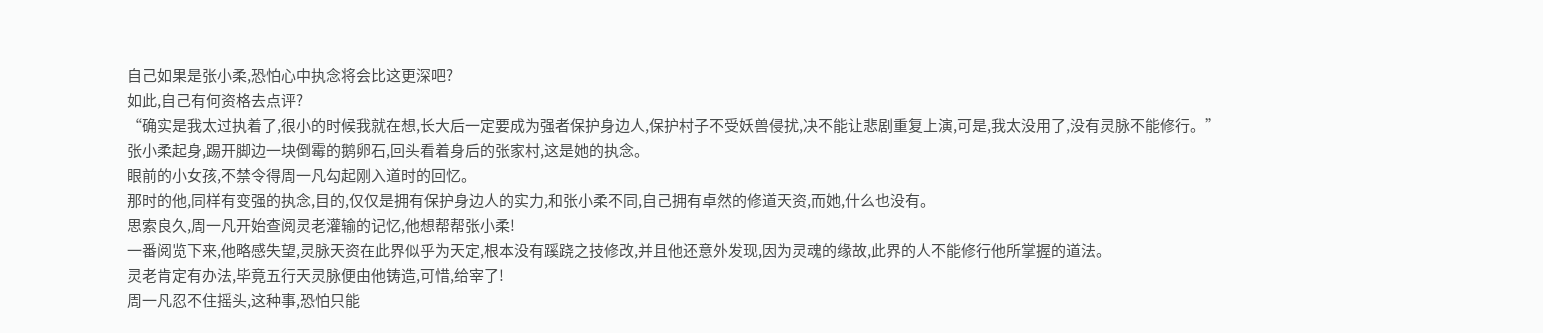自己如果是张小柔,恐怕心中执念将会比这更深吧?
如此,自己有何资格去点评?
“确实是我太过执着了,很小的时候我就在想,长大后一定要成为强者保护身边人,保护村子不受妖兽侵扰,决不能让悲剧重复上演,可是,我太没用了,没有灵脉不能修行。”
张小柔起身,踢开脚边一块倒霉的鹅卵石,回头看着身后的张家村,这是她的执念。
眼前的小女孩,不禁令得周一凡勾起刚入道时的回忆。
那时的他,同样有变强的执念,目的,仅仅是拥有保护身边人的实力,和张小柔不同,自己拥有卓然的修道天资,而她,什么也没有。
思索良久,周一凡开始查阅灵老灌输的记忆,他想帮帮张小柔!
一番阅览下来,他略感失望,灵脉天资在此界似乎为天定,根本没有蹊跷之技修改,并且他还意外发现,因为灵魂的缘故,此界的人不能修行他所掌握的道法。
灵老肯定有办法,毕竟五行天灵脉便由他铸造,可惜,给宰了!
周一凡忍不住摇头,这种事,恐怕只能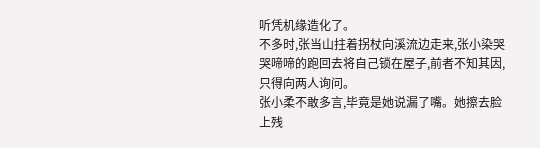听凭机缘造化了。
不多时,张当山拄着拐杖向溪流边走来,张小染哭哭啼啼的跑回去将自己锁在屋子,前者不知其因,只得向两人询问。
张小柔不敢多言,毕竟是她说漏了嘴。她擦去脸上残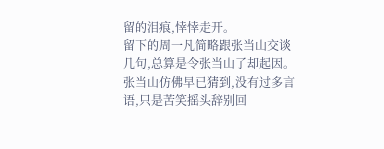留的泪痕,悻悻走开。
留下的周一凡简略跟张当山交谈几句,总算是令张当山了却起因。
张当山仿佛早已猜到,没有过多言语,只是苦笑摇头辞别回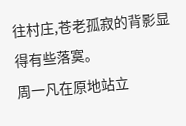往村庄,苍老孤寂的背影显得有些落寞。
周一凡在原地站立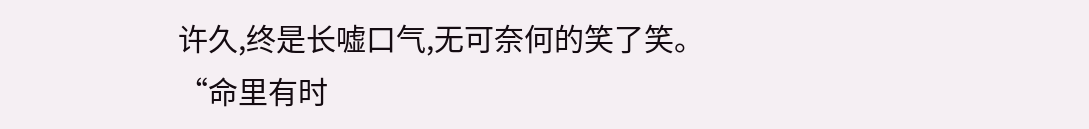许久,终是长嘘口气,无可奈何的笑了笑。
“命里有时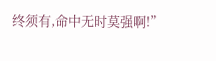终须有,命中无时莫强啊!”